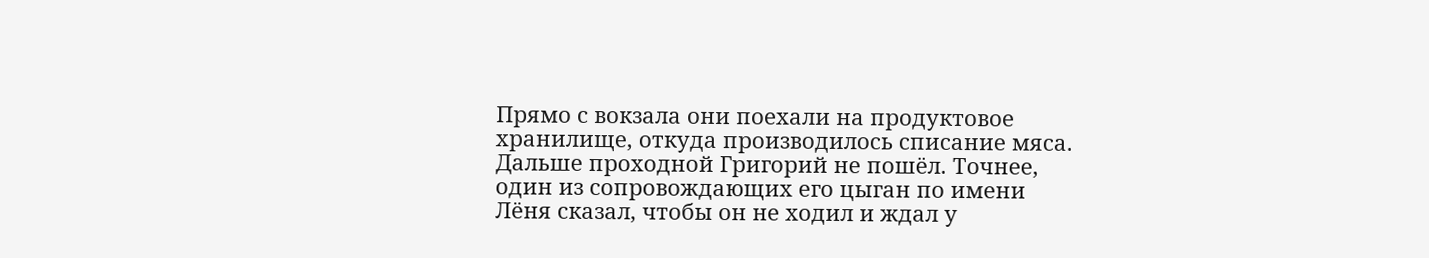Прямо с вокзала они поехали на продуктовое хранилище, откуда производилось списание мяса. Дальше проходной Григорий не пошёл. Точнее, один из сопровождающих его цыган по имени Лёня сказал, чтобы он не ходил и ждал у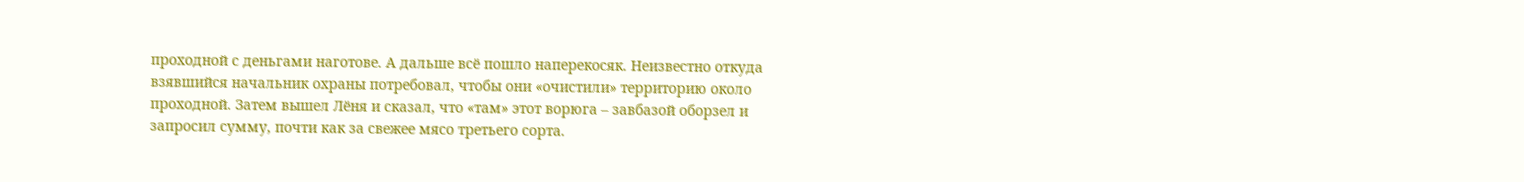проходной с деньгами наготове. А дальше всё пошло наперекосяк. Неизвестно откуда взявшийся начальник охраны потребовал, чтобы они «очистили» территорию около проходной. Затем вышел Лёня и сказал, что «там» этот ворюга – завбазой оборзел и запросил сумму, почти как за свежее мясо третьего сорта.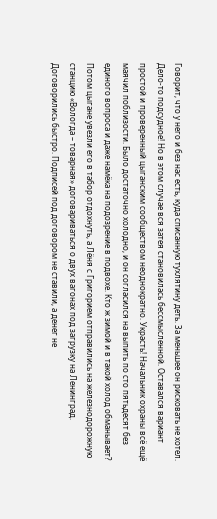Говорит, что у него и без нас есть, куда списанную тухлятину деть. За меньшее он рисковать не хотел. Дело-то подсудное! Но в этом случае вся затея становилась бессмысленной. Оставался вариант простой и проверенный цыганским сообществом неоднократно. Украсть! Начальник охраны всё ещё маячил поблизости. Было достаточно холодно, и он согласился на выпить по сто пятьдесят без единого вопроса и даже намёка на подозрение в подвохе. Кто ж зимой и в такой холод обманывает? Потом цыгане увезли его в табор отдохнуть, а Лёня с Григорием отправились на железнодорожную станцию «Вологда – товарная» договариваться о двух вагонах под загрузку на Ленинград. Договорились быстро. Подписей под договором не ставили, а денег не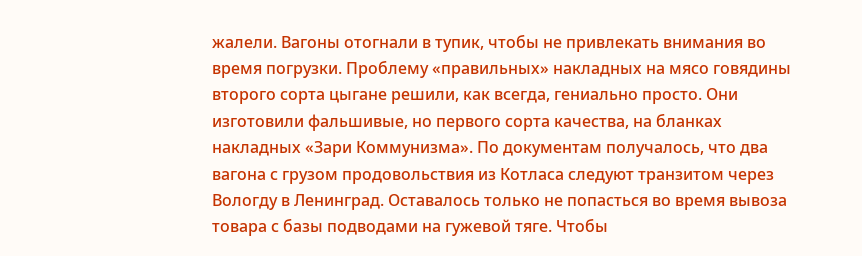жалели. Вагоны отогнали в тупик, чтобы не привлекать внимания во время погрузки. Проблему «правильных» накладных на мясо говядины второго сорта цыгане решили, как всегда, гениально просто. Они изготовили фальшивые, но первого сорта качества, на бланках накладных «Зари Коммунизма». По документам получалось, что два вагона с грузом продовольствия из Котласа следуют транзитом через Вологду в Ленинград. Оставалось только не попасться во время вывоза товара с базы подводами на гужевой тяге. Чтобы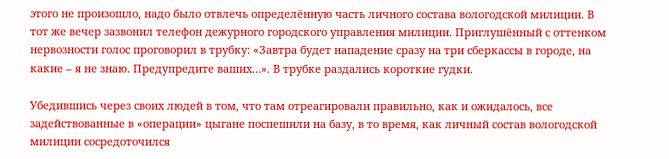этого не произошло, надо было отвлечь определённую часть личного состава вологодской милиции. В тот же вечер зазвонил телефон дежурного городского управления милиции. Приглушённый с оттенком нервозности голос проговорил в трубку: «Завтра будет нападение сразу на три сберкассы в городе, на какие – я не знаю. Предупредите ваших…». В трубке раздались короткие гудки.

Убедившись через своих людей в том, что там отреагировали правильно, как и ожидалось, все задействованные в «операции» цыгане поспешили на базу, в то время, как личный состав вологодской милиции сосредоточился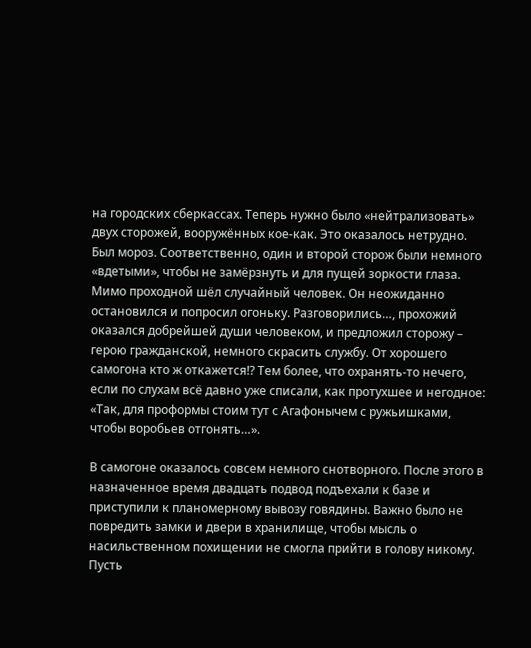на городских сберкассах. Теперь нужно было «нейтрализовать» двух сторожей, вооружённых кое-как. Это оказалось нетрудно. Был мороз. Соответственно, один и второй сторож были немного «вдетыми», чтобы не замёрзнуть и для пущей зоркости глаза. Мимо проходной шёл случайный человек. Он неожиданно остановился и попросил огоньку. Разговорились…, прохожий оказался добрейшей души человеком, и предложил сторожу – герою гражданской, немного скрасить службу. От хорошего самогона кто ж откажется!? Тем более, что охранять-то нечего, если по слухам всё давно уже списали, как протухшее и негодное: «Так, для проформы стоим тут с Агафонычем с ружьишками, чтобы воробьев отгонять…».

В самогоне оказалось совсем немного снотворного. После этого в назначенное время двадцать подвод подъехали к базе и приступили к планомерному вывозу говядины. Важно было не повредить замки и двери в хранилище, чтобы мысль о насильственном похищении не смогла прийти в голову никому. Пусть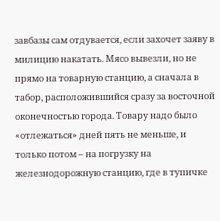завбазы сам отдувается, если захочет заяву в милицию накатать. Мясо вывезли, но не прямо на товарную станцию, а сначала в табор, расположившийся сразу за восточной оконечностью города. Товару надо было «отлежаться» дней пять не меньше, и только потом – на погрузку на железнодорожную станцию, где в тупичке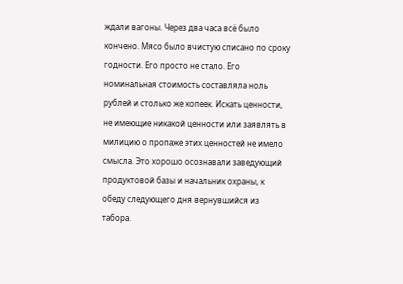ждали вагоны. Через два часа всё было кончено. Мясо было вчистую списано по сроку годности. Его просто не стало. Его номинальная стоимость составляла ноль рублей и столько же копеек. Искать ценности, не имеющие никакой ценности или заявлять в милицию о пропаже этих ценностей не имело смысла. Это хорошо осознавали заведующий продуктовой базы и начальник охраны, к обеду следующего дня вернувшийся из табора.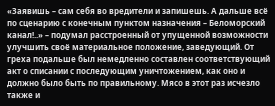«Заявишь – сам себя во вредители и запишешь. А дальше всё по сценарию с конечным пунктом назначения – Беломорский канал!..» – подумал расстроенный от упущенной возможности улучшить своё материальное положение, заведующий. От греха подальше был немедленно составлен соответствующий акт о списании с последующим уничтожением, как оно и должно было быть по правильному. Мясо в этот раз исчезло также и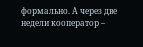формально. А через две недели кооператор –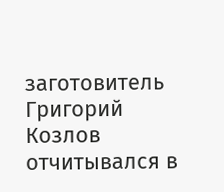заготовитель Григорий Козлов отчитывался в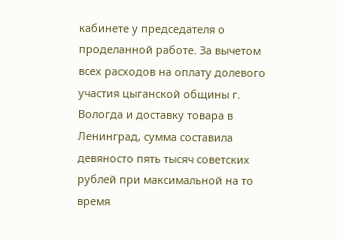кабинете у председателя о проделанной работе. За вычетом всех расходов на оплату долевого участия цыганской общины г. Вологда и доставку товара в Ленинград, сумма составила девяносто пять тысяч советских рублей при максимальной на то время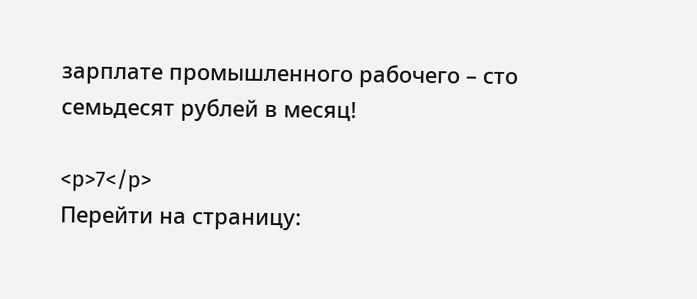зарплате промышленного рабочего – сто семьдесят рублей в месяц!

<p>7</p>
Перейти на страницу: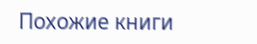Похожие книги